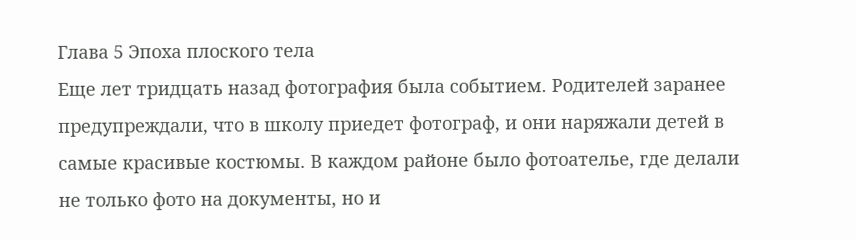Глава 5 Эпоха плоского тела
Еще лет тридцать назад фотография была событием. Родителей заранее предупреждали, что в школу приедет фотограф, и они наряжали детей в самые красивые костюмы. В каждом районе было фотоателье, где делали не только фото на документы, но и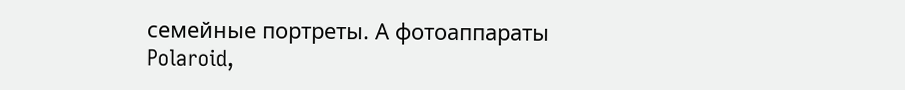семейные портреты. А фотоаппараты Polaroid,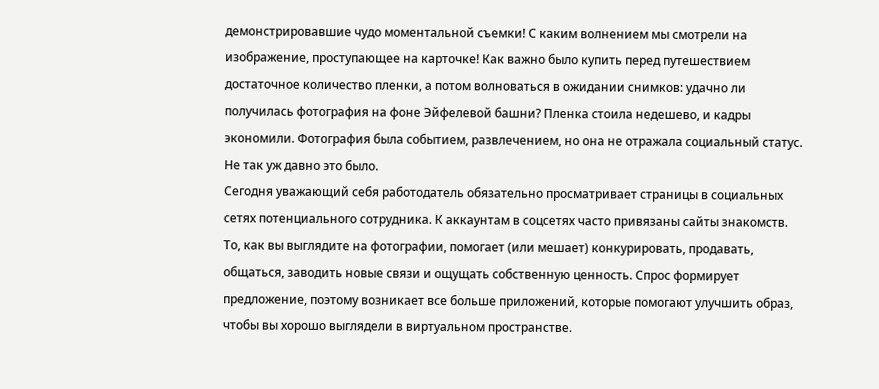демонстрировавшие чудо моментальной съемки! С каким волнением мы смотрели на изображение, проступающее на карточке! Как важно было купить перед путешествием достаточное количество пленки, а потом волноваться в ожидании снимков: удачно ли получилась фотография на фоне Эйфелевой башни? Пленка стоила недешево, и кадры экономили. Фотография была событием, развлечением, но она не отражала социальный статус. Не так уж давно это было.
Сегодня уважающий себя работодатель обязательно просматривает страницы в социальных сетях потенциального сотрудника. К аккаунтам в соцсетях часто привязаны сайты знакомств. То, как вы выглядите на фотографии, помогает (или мешает) конкурировать, продавать, общаться, заводить новые связи и ощущать собственную ценность. Спрос формирует предложение, поэтому возникает все больше приложений, которые помогают улучшить образ, чтобы вы хорошо выглядели в виртуальном пространстве.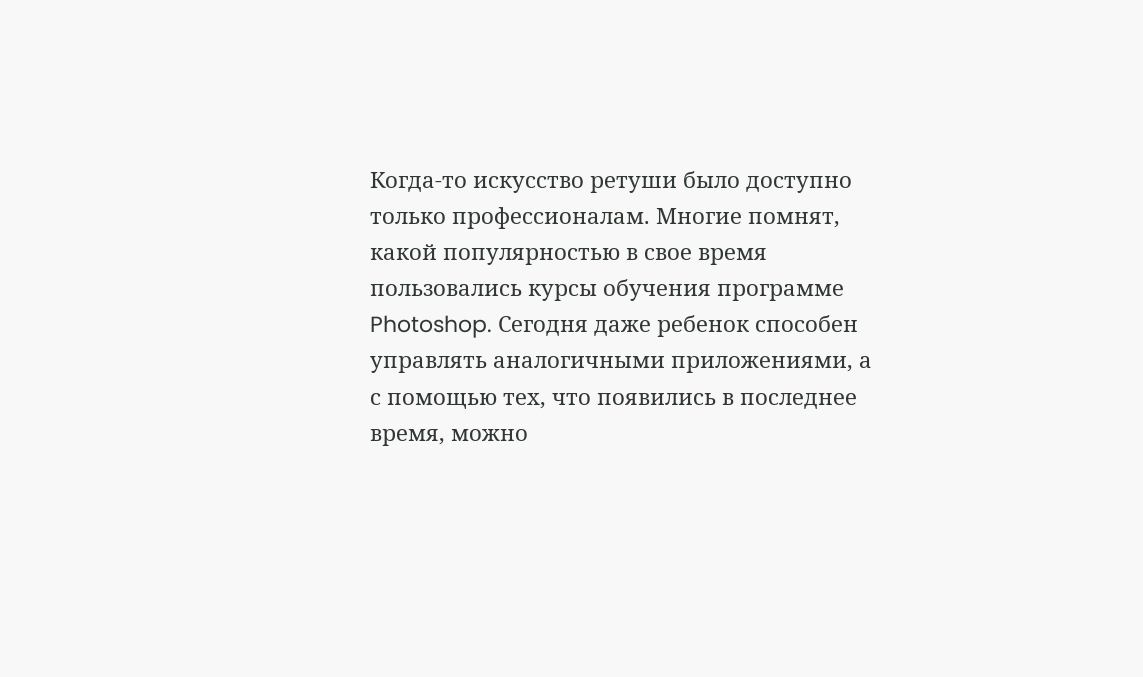Когда-то искусство ретуши было доступно только профессионалам. Многие помнят, какой популярностью в свое время пользовались курсы обучения программе Photoshop. Сегодня даже ребенок способен управлять аналогичными приложениями, а с помощью тех, что появились в последнее время, можно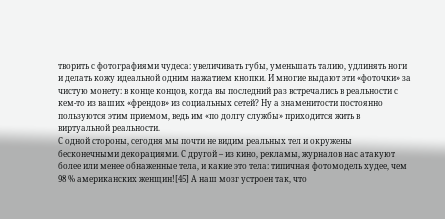творить с фотографиями чудеса: увеличивать губы, уменьшать талию, удлинять ноги и делать кожу идеальной одним нажатием кнопки. И многие выдают эти «фоточки» за чистую монету: в конце концов, когда вы последний раз встречались в реальности с кем-то из ваших «френдов» из социальных сетей? Ну а знаменитости постоянно пользуются этим приемом, ведь им «по долгу службы» приходится жить в виртуальной реальности.
С одной стороны, сегодня мы почти не видим реальных тел и окружены бесконечными декорациями. С другой – из кино, рекламы, журналов нас атакуют более или менее обнаженные тела, и какие это тела: типичная фотомодель худее, чем 98 % американских женщин![45] А наш мозг устроен так, что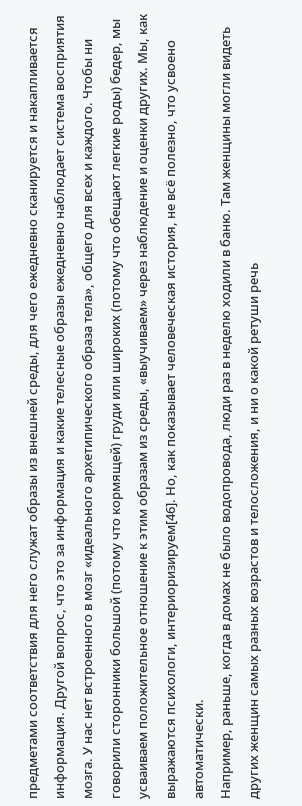предметами соответствия для него служат образы из внешней среды, для чего ежедневно сканируется и накапливается информация. Другой вопрос, что это за информация и какие телесные образы ежедневно наблюдает система восприятия мозга. У нас нет встроенного в мозг «идеального архетипического образа тела», общего для всех и каждого. Чтобы ни говорили сторонники большой (потому что кормящей) груди или широких (потому что обещают легкие роды) бедер, мы усваиваем положительное отношение к этим образам из среды, «выучиваем» через наблюдение и оценки других. Мы, как выражаются психологи, интериоризируем[46]. Но, как показывает человеческая история, не всё полезно, что усвоено автоматически.
Например, раньше, когда в домах не было водопровода, люди раз в неделю ходили в баню. Там женщины могли видеть других женщин самых разных возрастов и телосложения, и ни о какой ретуши речь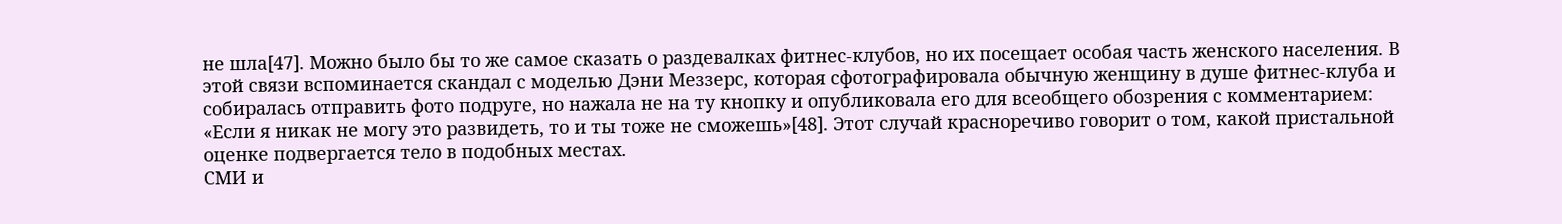не шла[47]. Можно было бы то же самое сказать о раздевалках фитнес-клубов, но их посещает особая часть женского населения. В этой связи вспоминается скандал с моделью Дэни Меззерс, которая сфотографировала обычную женщину в душе фитнес-клуба и собиралась отправить фото подруге, но нажала не на ту кнопку и опубликовала его для всеобщего обозрения с комментарием: «Если я никак не могу это развидеть, то и ты тоже не сможешь»[48]. Этот случай красноречиво говорит о том, какой пристальной оценке подвергается тело в подобных местах.
СМИ и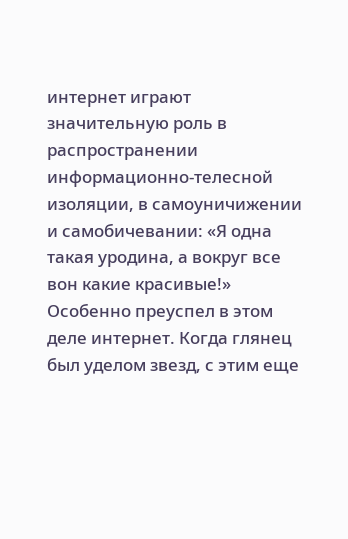интернет играют значительную роль в распространении информационно-телесной изоляции, в самоуничижении и самобичевании: «Я одна такая уродина, а вокруг все вон какие красивые!» Особенно преуспел в этом деле интернет. Когда глянец был уделом звезд, с этим еще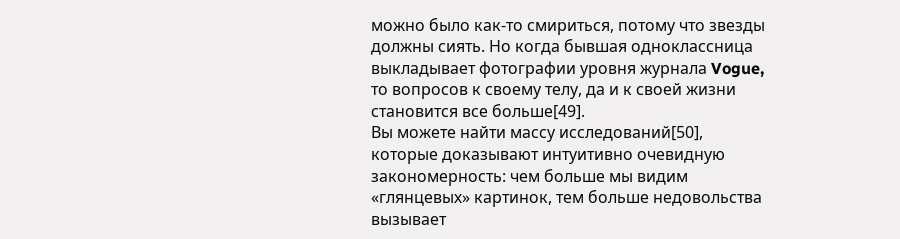можно было как-то смириться, потому что звезды должны сиять. Но когда бывшая одноклассница выкладывает фотографии уровня журнала Vogue, то вопросов к своему телу, да и к своей жизни становится все больше[49].
Вы можете найти массу исследований[50], которые доказывают интуитивно очевидную закономерность: чем больше мы видим «глянцевых» картинок, тем больше недовольства вызывает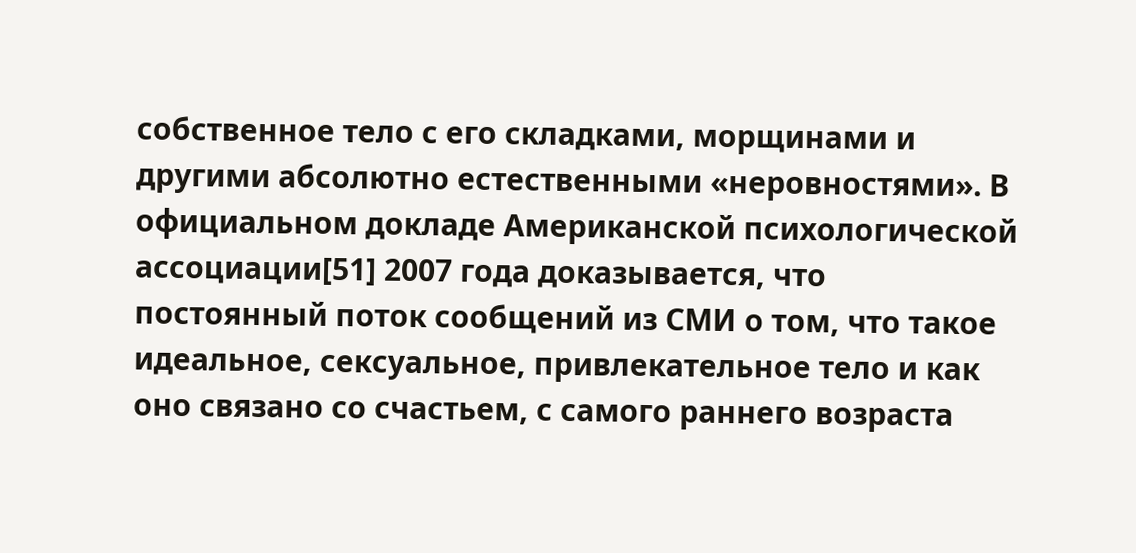собственное тело с его складками, морщинами и другими абсолютно естественными «неровностями». В официальном докладе Американской психологической ассоциации[51] 2007 года доказывается, что постоянный поток сообщений из СМИ о том, что такое идеальное, сексуальное, привлекательное тело и как оно связано со счастьем, с самого раннего возраста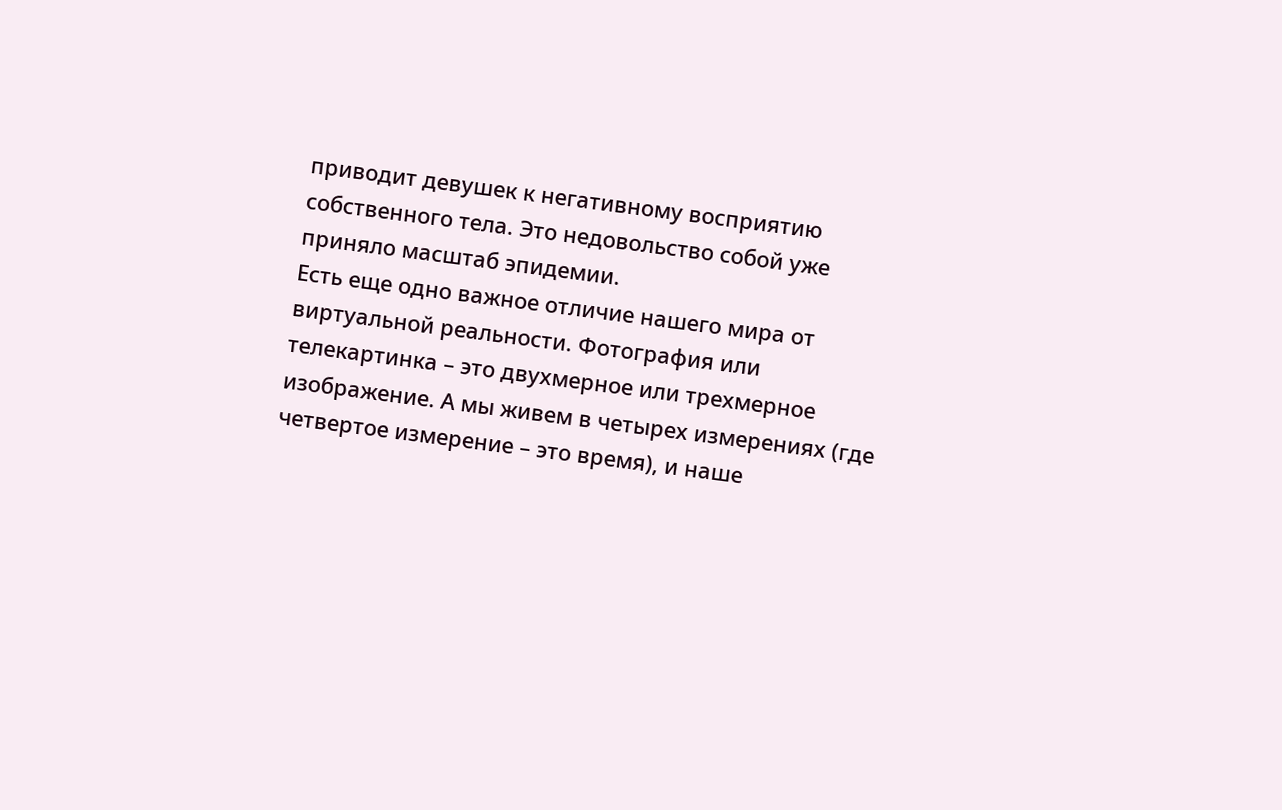приводит девушек к негативному восприятию собственного тела. Это недовольство собой уже приняло масштаб эпидемии.
Есть еще одно важное отличие нашего мира от виртуальной реальности. Фотография или телекартинка – это двухмерное или трехмерное изображение. А мы живем в четырех измерениях (где четвертое измерение – это время), и наше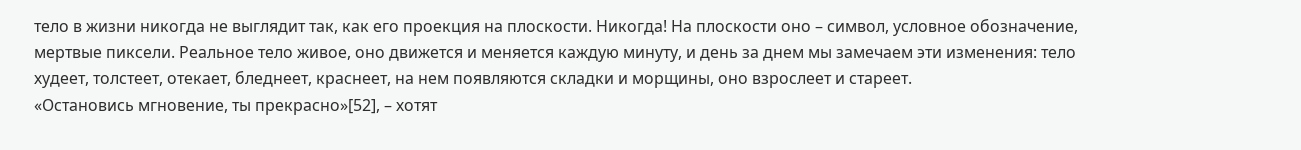тело в жизни никогда не выглядит так, как его проекция на плоскости. Никогда! На плоскости оно – символ, условное обозначение, мертвые пиксели. Реальное тело живое, оно движется и меняется каждую минуту, и день за днем мы замечаем эти изменения: тело худеет, толстеет, отекает, бледнеет, краснеет, на нем появляются складки и морщины, оно взрослеет и стареет.
«Остановись мгновение, ты прекрасно»[52], – хотят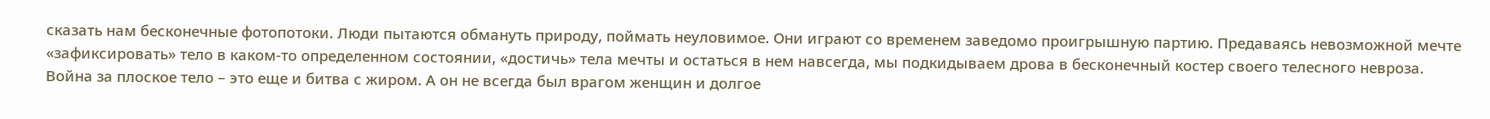сказать нам бесконечные фотопотоки. Люди пытаются обмануть природу, поймать неуловимое. Они играют со временем заведомо проигрышную партию. Предаваясь невозможной мечте «зафиксировать» тело в каком-то определенном состоянии, «достичь» тела мечты и остаться в нем навсегда, мы подкидываем дрова в бесконечный костер своего телесного невроза.
Война за плоское тело – это еще и битва с жиром. А он не всегда был врагом женщин и долгое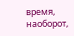время, наоборот,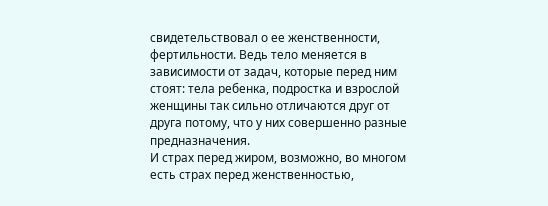свидетельствовал о ее женственности, фертильности. Ведь тело меняется в зависимости от задач, которые перед ним стоят: тела ребенка, подростка и взрослой женщины так сильно отличаются друг от друга потому, что у них совершенно разные предназначения.
И страх перед жиром, возможно, во многом есть страх перед женственностью,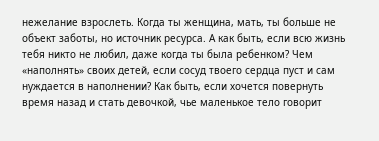нежелание взрослеть. Когда ты женщина, мать, ты больше не объект заботы, но источник ресурса. А как быть, если всю жизнь тебя никто не любил, даже когда ты была ребенком? Чем «наполнять» своих детей, если сосуд твоего сердца пуст и сам нуждается в наполнении? Как быть, если хочется повернуть время назад и стать девочкой, чье маленькое тело говорит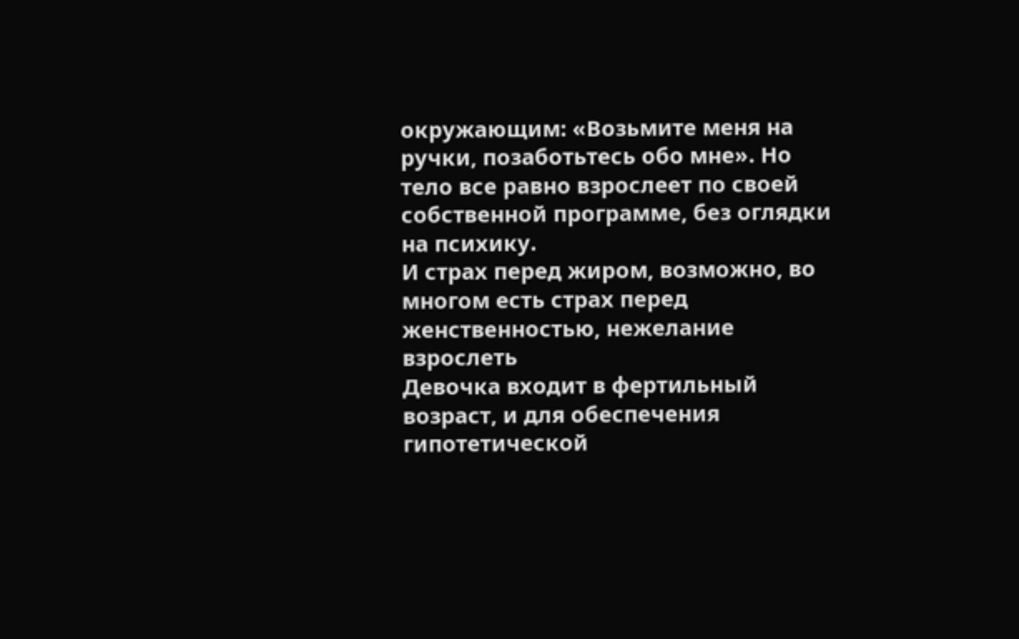окружающим: «Возьмите меня на ручки, позаботьтесь обо мне». Но тело все равно взрослеет по своей собственной программе, без оглядки на психику.
И страх перед жиром, возможно, во многом есть страх перед женственностью, нежелание взрослеть
Девочка входит в фертильный возраст, и для обеспечения гипотетической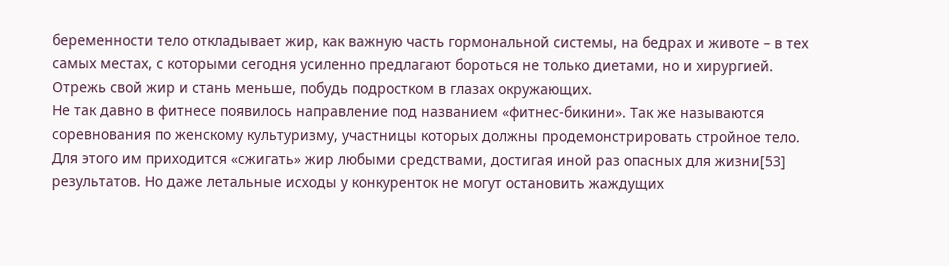беременности тело откладывает жир, как важную часть гормональной системы, на бедрах и животе – в тех самых местах, с которыми сегодня усиленно предлагают бороться не только диетами, но и хирургией. Отрежь свой жир и стань меньше, побудь подростком в глазах окружающих.
Не так давно в фитнесе появилось направление под названием «фитнес-бикини». Так же называются соревнования по женскому культуризму, участницы которых должны продемонстрировать стройное тело. Для этого им приходится «сжигать» жир любыми средствами, достигая иной раз опасных для жизни[53] результатов. Но даже летальные исходы у конкуренток не могут остановить жаждущих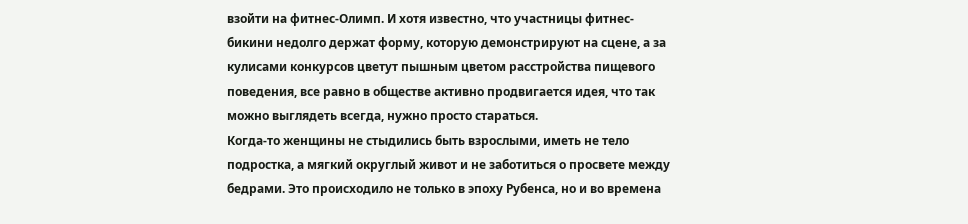взойти на фитнес-Олимп. И хотя известно, что участницы фитнес-бикини недолго держат форму, которую демонстрируют на сцене, а за кулисами конкурсов цветут пышным цветом расстройства пищевого поведения, все равно в обществе активно продвигается идея, что так можно выглядеть всегда, нужно просто стараться.
Когда-то женщины не стыдились быть взрослыми, иметь не тело подростка, а мягкий округлый живот и не заботиться о просвете между бедрами. Это происходило не только в эпоху Рубенса, но и во времена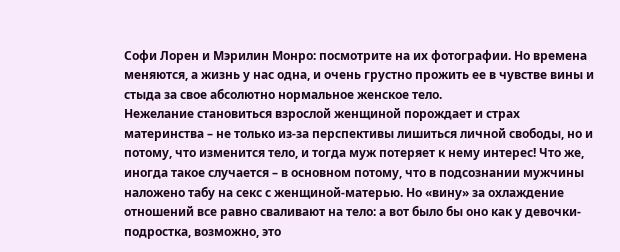Софи Лорен и Мэрилин Монро: посмотрите на их фотографии. Но времена меняются, а жизнь у нас одна, и очень грустно прожить ее в чувстве вины и стыда за свое абсолютно нормальное женское тело.
Нежелание становиться взрослой женщиной порождает и страх материнства – не только из-за перспективы лишиться личной свободы, но и потому, что изменится тело, и тогда муж потеряет к нему интерес! Что же, иногда такое случается – в основном потому, что в подсознании мужчины наложено табу на секс с женщиной-матерью. Но «вину» за охлаждение отношений все равно сваливают на тело: а вот было бы оно как у девочки-подростка, возможно, это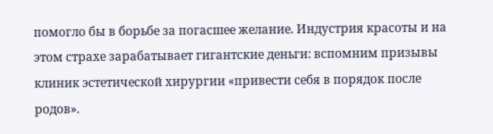помогло бы в борьбе за погасшее желание. Индустрия красоты и на этом страхе зарабатывает гигантские деньги: вспомним призывы клиник эстетической хирургии «привести себя в порядок после родов».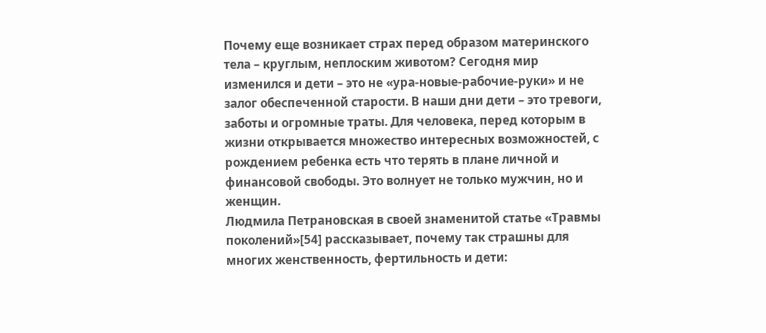Почему еще возникает страх перед образом материнского тела – круглым, неплоским животом? Сегодня мир изменился и дети – это не «ура-новые-рабочие-руки» и не залог обеспеченной старости. В наши дни дети – это тревоги, заботы и огромные траты. Для человека, перед которым в жизни открывается множество интересных возможностей, с рождением ребенка есть что терять в плане личной и финансовой свободы. Это волнует не только мужчин, но и женщин.
Людмила Петрановская в своей знаменитой статье «Травмы поколений»[54] рассказывает, почему так страшны для многих женственность, фертильность и дети: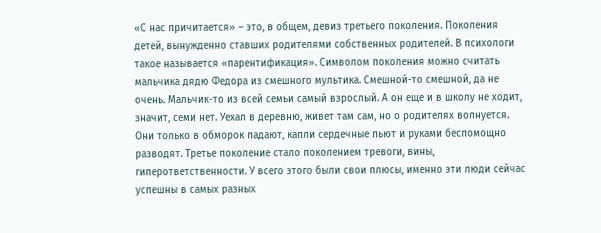«С нас причитается» – это, в общем, девиз третьего поколения. Поколения детей, вынужденно ставших родителями собственных родителей. В психологи такое называется «парентификация». Символом поколения можно считать мальчика дядю Федора из смешного мультика. Смешной-то смешной, да не очень. Мальчик-то из всей семьи самый взрослый. А он еще и в школу не ходит, значит, семи нет. Уехал в деревню, живет там сам, но о родителях волнуется. Они только в обморок падают, капли сердечные пьют и руками беспомощно разводят. Третье поколение стало поколением тревоги, вины, гиперответственности. У всего этого были свои плюсы, именно эти люди сейчас успешны в самых разных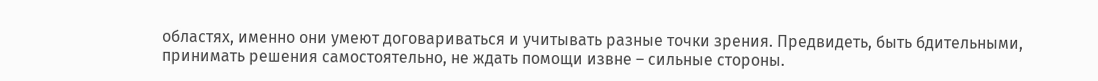областях, именно они умеют договариваться и учитывать разные точки зрения. Предвидеть, быть бдительными, принимать решения самостоятельно, не ждать помощи извне – сильные стороны.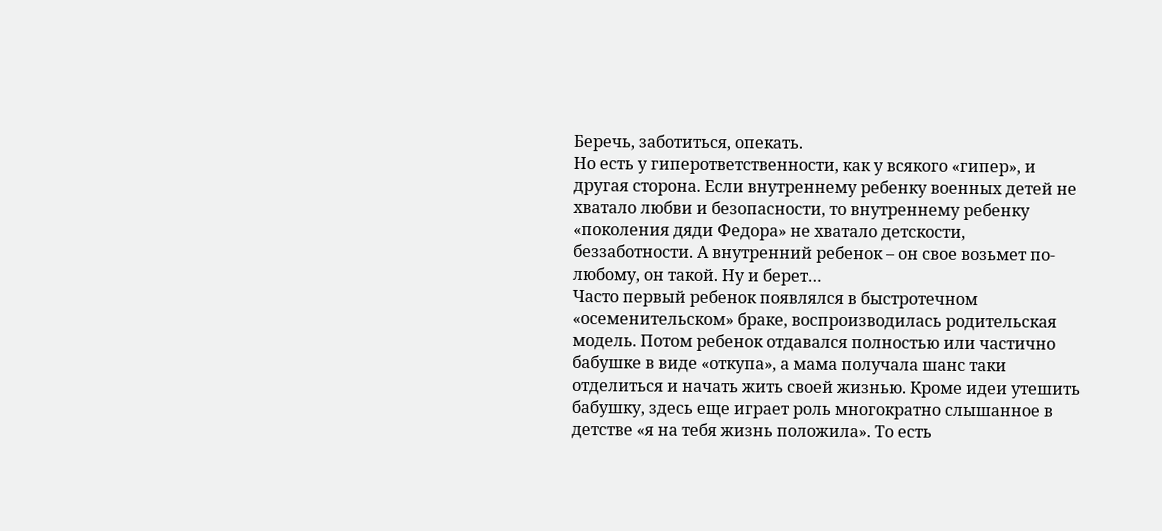Беречь, заботиться, опекать.
Но есть у гиперответственности, как у всякого «гипер», и другая сторона. Если внутреннему ребенку военных детей не хватало любви и безопасности, то внутреннему ребенку «поколения дяди Федора» не хватало детскости, беззаботности. А внутренний ребенок – он свое возьмет по-любому, он такой. Ну и берет…
Часто первый ребенок появлялся в быстротечном «осеменительском» браке, воспроизводилась родительская модель. Потом ребенок отдавался полностью или частично бабушке в виде «откупа», а мама получала шанс таки отделиться и начать жить своей жизнью. Кроме идеи утешить бабушку, здесь еще играет роль многократно слышанное в детстве «я на тебя жизнь положила». То есть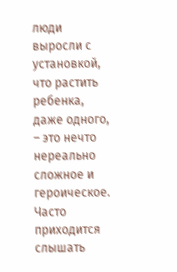люди выросли с установкой, что растить ребенка, даже одного, – это нечто нереально сложное и героическое. Часто приходится слышать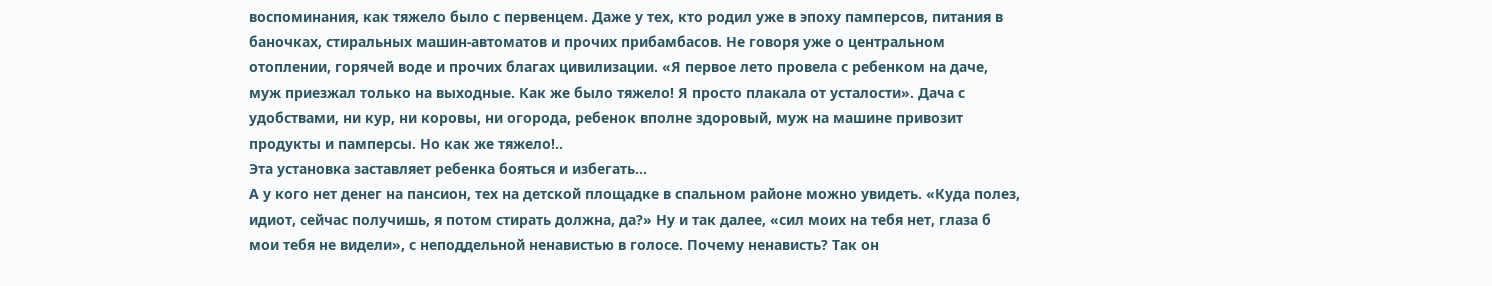воспоминания, как тяжело было с первенцем. Даже у тех, кто родил уже в эпоху памперсов, питания в баночках, стиральных машин-автоматов и прочих прибамбасов. Не говоря уже о центральном отоплении, горячей воде и прочих благах цивилизации. «Я первое лето провела с ребенком на даче, муж приезжал только на выходные. Как же было тяжело! Я просто плакала от усталости». Дача с удобствами, ни кур, ни коровы, ни огорода, ребенок вполне здоровый, муж на машине привозит продукты и памперсы. Но как же тяжело!..
Эта установка заставляет ребенка бояться и избегать…
А у кого нет денег на пансион, тех на детской площадке в спальном районе можно увидеть. «Куда полез, идиот, сейчас получишь, я потом стирать должна, да?» Ну и так далее, «сил моих на тебя нет, глаза б мои тебя не видели», с неподдельной ненавистью в голосе. Почему ненависть? Так он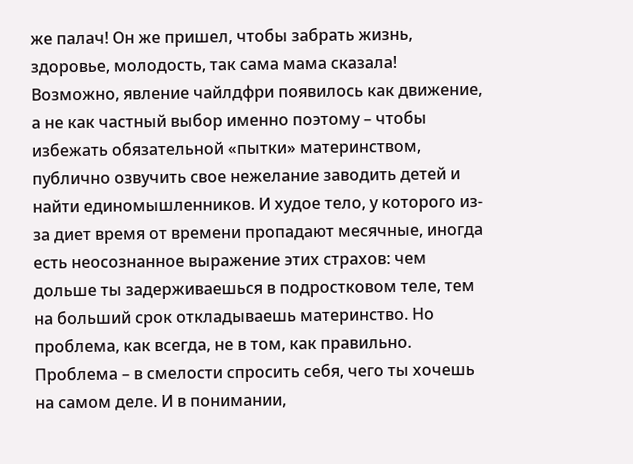же палач! Он же пришел, чтобы забрать жизнь, здоровье, молодость, так сама мама сказала!
Возможно, явление чайлдфри появилось как движение, а не как частный выбор именно поэтому – чтобы избежать обязательной «пытки» материнством, публично озвучить свое нежелание заводить детей и найти единомышленников. И худое тело, у которого из-за диет время от времени пропадают месячные, иногда есть неосознанное выражение этих страхов: чем дольше ты задерживаешься в подростковом теле, тем на больший срок откладываешь материнство. Но проблема, как всегда, не в том, как правильно. Проблема – в смелости спросить себя, чего ты хочешь на самом деле. И в понимании,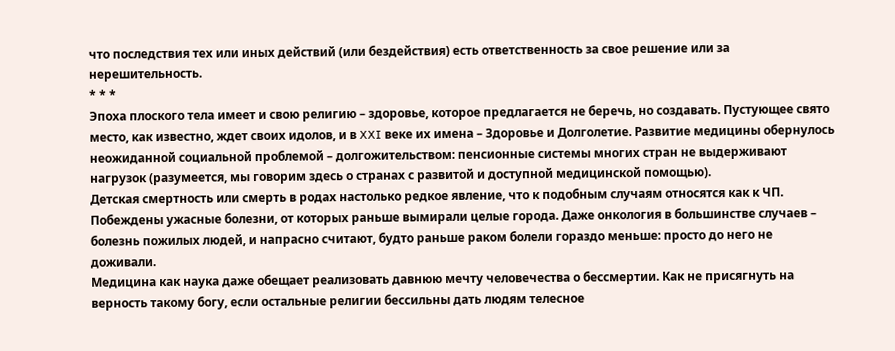что последствия тех или иных действий (или бездействия) есть ответственность за свое решение или за нерешительность.
* * *
Эпоха плоского тела имеет и свою религию – здоровье, которое предлагается не беречь, но создавать. Пустующее свято место, как известно, ждет своих идолов, и в XXI веке их имена – Здоровье и Долголетие. Развитие медицины обернулось неожиданной социальной проблемой – долгожительством: пенсионные системы многих стран не выдерживают нагрузок (разумеется, мы говорим здесь о странах с развитой и доступной медицинской помощью).
Детская смертность или смерть в родах настолько редкое явление, что к подобным случаям относятся как к ЧП. Побеждены ужасные болезни, от которых раньше вымирали целые города. Даже онкология в большинстве случаев – болезнь пожилых людей, и напрасно считают, будто раньше раком болели гораздо меньше: просто до него не доживали.
Медицина как наука даже обещает реализовать давнюю мечту человечества о бессмертии. Как не присягнуть на верность такому богу, если остальные религии бессильны дать людям телесное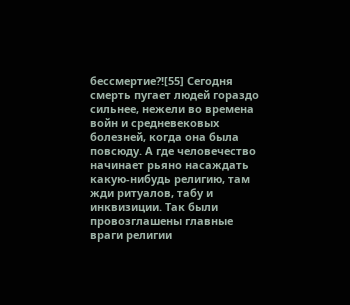бессмертие?![55] Сегодня смерть пугает людей гораздо сильнее, нежели во времена войн и средневековых болезней, когда она была повсюду. А где человечество начинает рьяно насаждать какую-нибудь религию, там жди ритуалов, табу и инквизиции. Так были провозглашены главные враги религии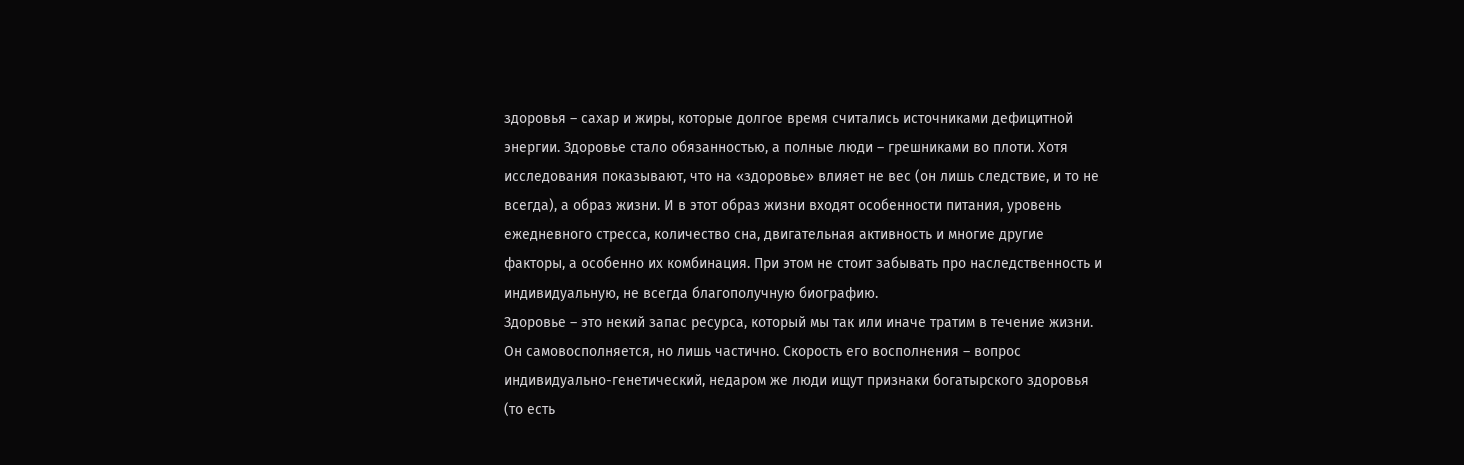здоровья – сахар и жиры, которые долгое время считались источниками дефицитной энергии. Здоровье стало обязанностью, а полные люди – грешниками во плоти. Хотя исследования показывают, что на «здоровье» влияет не вес (он лишь следствие, и то не всегда), а образ жизни. И в этот образ жизни входят особенности питания, уровень ежедневного стресса, количество сна, двигательная активность и многие другие факторы, а особенно их комбинация. При этом не стоит забывать про наследственность и индивидуальную, не всегда благополучную биографию.
Здоровье – это некий запас ресурса, который мы так или иначе тратим в течение жизни. Он самовосполняется, но лишь частично. Скорость его восполнения – вопрос индивидуально-генетический, недаром же люди ищут признаки богатырского здоровья (то есть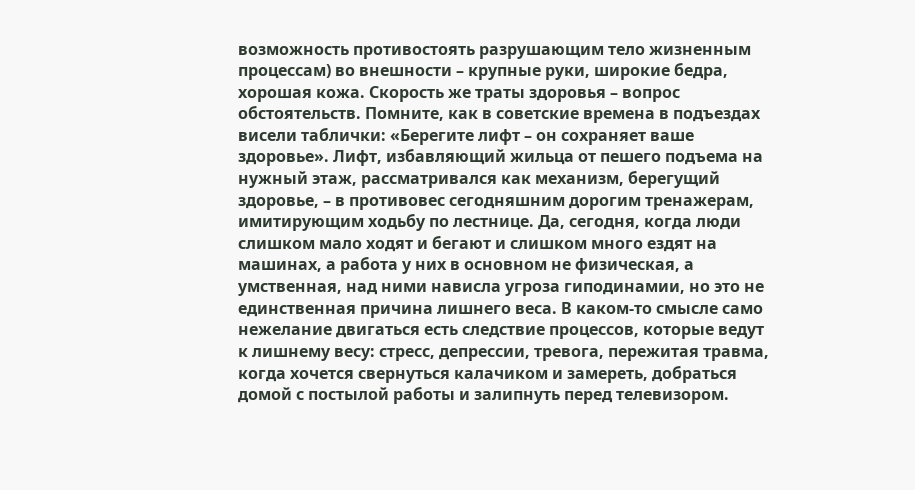возможность противостоять разрушающим тело жизненным процессам) во внешности – крупные руки, широкие бедра, хорошая кожа. Скорость же траты здоровья – вопрос обстоятельств. Помните, как в советские времена в подъездах висели таблички: «Берегите лифт – он сохраняет ваше здоровье». Лифт, избавляющий жильца от пешего подъема на нужный этаж, рассматривался как механизм, берегущий здоровье, – в противовес сегодняшним дорогим тренажерам, имитирующим ходьбу по лестнице. Да, сегодня, когда люди слишком мало ходят и бегают и слишком много ездят на машинах, а работа у них в основном не физическая, а умственная, над ними нависла угроза гиподинамии, но это не единственная причина лишнего веса. В каком-то смысле само нежелание двигаться есть следствие процессов, которые ведут к лишнему весу: стресс, депрессии, тревога, пережитая травма, когда хочется свернуться калачиком и замереть, добраться домой с постылой работы и залипнуть перед телевизором.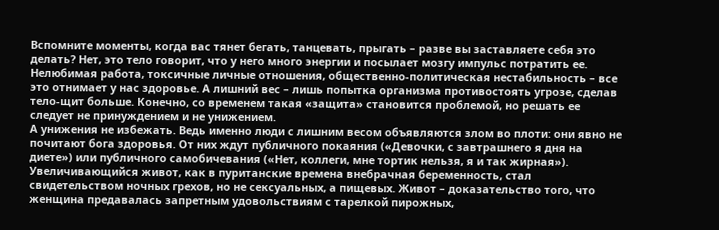Вспомните моменты, когда вас тянет бегать, танцевать, прыгать – разве вы заставляете себя это делать? Нет, это тело говорит, что у него много энергии и посылает мозгу импульс потратить ее. Нелюбимая работа, токсичные личные отношения, общественно-политическая нестабильность – все это отнимает у нас здоровье. А лишний вес – лишь попытка организма противостоять угрозе, сделав тело-щит больше. Конечно, со временем такая «защита» становится проблемой, но решать ее следует не принуждением и не унижением.
А унижения не избежать. Ведь именно люди с лишним весом объявляются злом во плоти: они явно не почитают бога здоровья. От них ждут публичного покаяния («Девочки, с завтрашнего я дня на диете») или публичного самобичевания («Нет, коллеги, мне тортик нельзя, я и так жирная»).
Увеличивающийся живот, как в пуританские времена внебрачная беременность, стал свидетельством ночных грехов, но не сексуальных, а пищевых. Живот – доказательство того, что женщина предавалась запретным удовольствиям с тарелкой пирожных,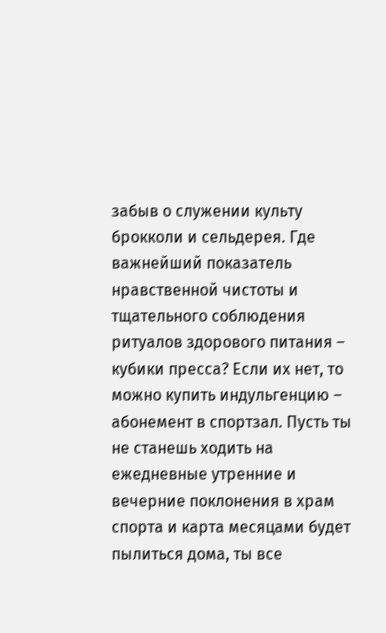забыв о служении культу брокколи и сельдерея. Где важнейший показатель нравственной чистоты и тщательного соблюдения ритуалов здорового питания – кубики пресса? Если их нет, то можно купить индульгенцию – абонемент в спортзал. Пусть ты не станешь ходить на ежедневные утренние и вечерние поклонения в храм спорта и карта месяцами будет пылиться дома, ты все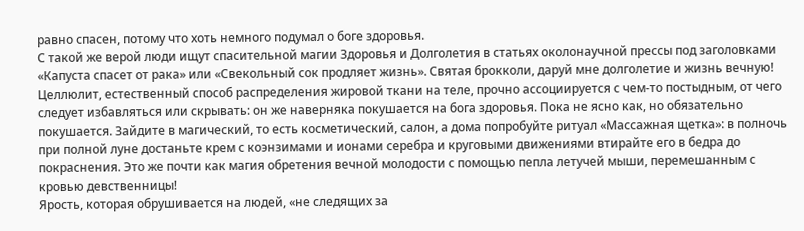равно спасен, потому что хоть немного подумал о боге здоровья.
С такой же верой люди ищут спасительной магии Здоровья и Долголетия в статьях околонаучной прессы под заголовками «Капуста спасет от рака» или «Свекольный сок продляет жизнь». Святая брокколи, даруй мне долголетие и жизнь вечную!
Целлюлит, естественный способ распределения жировой ткани на теле, прочно ассоциируется с чем-то постыдным, от чего следует избавляться или скрывать: он же наверняка покушается на бога здоровья. Пока не ясно как, но обязательно покушается. Зайдите в магический, то есть косметический, салон, а дома попробуйте ритуал «Массажная щетка»: в полночь при полной луне достаньте крем с коэнзимами и ионами серебра и круговыми движениями втирайте его в бедра до покраснения. Это же почти как магия обретения вечной молодости с помощью пепла летучей мыши, перемешанным с кровью девственницы!
Ярость, которая обрушивается на людей, «не следящих за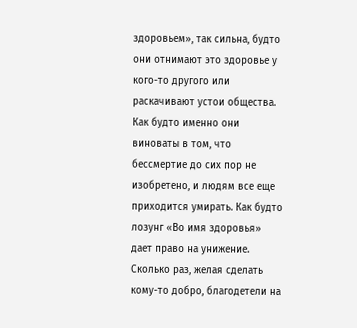здоровьем», так сильна, будто они отнимают это здоровье у кого-то другого или раскачивают устои общества. Как будто именно они виноваты в том, что бессмертие до сих пор не изобретено, и людям все еще приходится умирать. Как будто лозунг «Во имя здоровья» дает право на унижение.
Сколько раз, желая сделать кому-то добро, благодетели на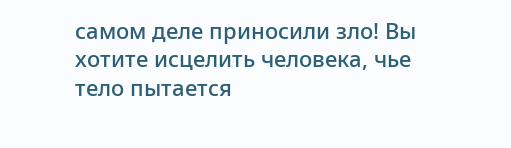самом деле приносили зло! Вы хотите исцелить человека, чье тело пытается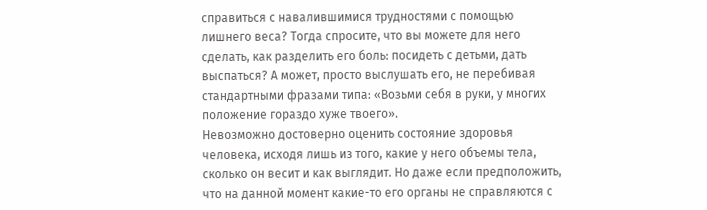справиться с навалившимися трудностями с помощью лишнего веса? Тогда спросите, что вы можете для него сделать, как разделить его боль: посидеть с детьми, дать выспаться? А может, просто выслушать его, не перебивая стандартными фразами типа: «Возьми себя в руки, у многих положение гораздо хуже твоего».
Невозможно достоверно оценить состояние здоровья человека, исходя лишь из того, какие у него объемы тела, сколько он весит и как выглядит. Но даже если предположить, что на данной момент какие-то его органы не справляются с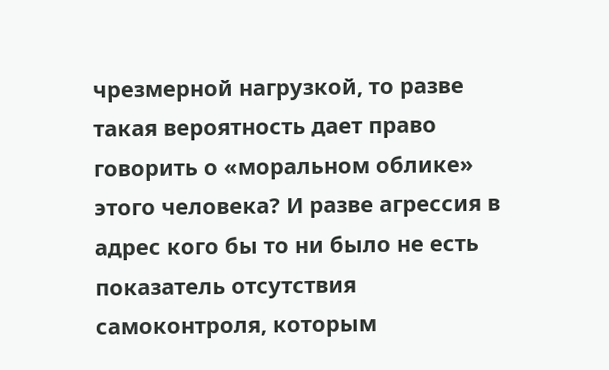чрезмерной нагрузкой, то разве такая вероятность дает право говорить о «моральном облике» этого человека? И разве агрессия в адрес кого бы то ни было не есть показатель отсутствия самоконтроля, которым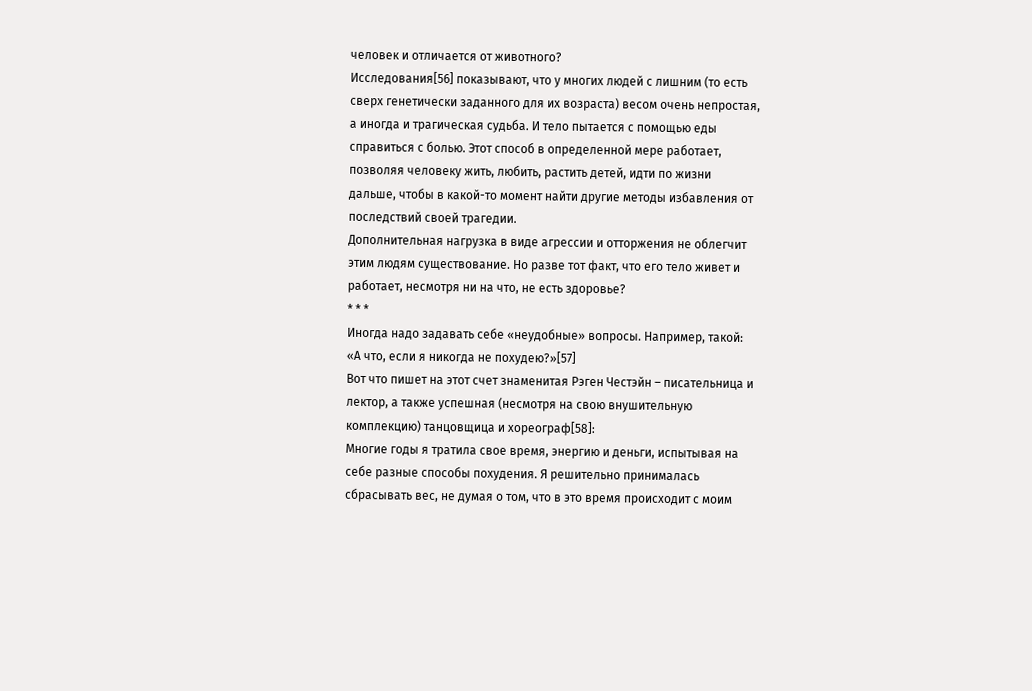человек и отличается от животного?
Исследования[56] показывают, что у многих людей с лишним (то есть сверх генетически заданного для их возраста) весом очень непростая, а иногда и трагическая судьба. И тело пытается с помощью еды справиться с болью. Этот способ в определенной мере работает, позволяя человеку жить, любить, растить детей, идти по жизни дальше, чтобы в какой-то момент найти другие методы избавления от последствий своей трагедии.
Дополнительная нагрузка в виде агрессии и отторжения не облегчит этим людям существование. Но разве тот факт, что его тело живет и работает, несмотря ни на что, не есть здоровье?
* * *
Иногда надо задавать себе «неудобные» вопросы. Например, такой: «А что, если я никогда не похудею?»[57]
Вот что пишет на этот счет знаменитая Рэген Честэйн – писательница и лектор, а также успешная (несмотря на свою внушительную комплекцию) танцовщица и хореограф[58]:
Многие годы я тратила свое время, энергию и деньги, испытывая на себе разные способы похудения. Я решительно принималась сбрасывать вес, не думая о том, что в это время происходит с моим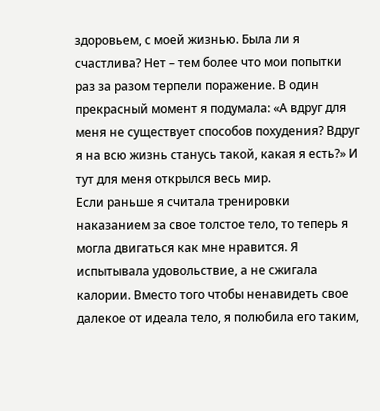здоровьем, с моей жизнью. Была ли я счастлива? Нет – тем более что мои попытки раз за разом терпели поражение. В один прекрасный момент я подумала: «А вдруг для меня не существует способов похудения? Вдруг я на всю жизнь станусь такой, какая я есть?» И тут для меня открылся весь мир.
Если раньше я считала тренировки наказанием за свое толстое тело, то теперь я могла двигаться как мне нравится. Я испытывала удовольствие, а не сжигала калории. Вместо того чтобы ненавидеть свое далекое от идеала тело, я полюбила его таким,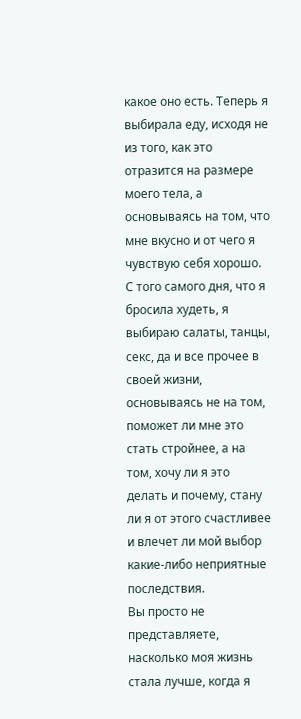какое оно есть. Теперь я выбирала еду, исходя не из того, как это отразится на размере моего тела, а основываясь на том, что мне вкусно и от чего я чувствую себя хорошо. С того самого дня, что я бросила худеть, я выбираю салаты, танцы, секс, да и все прочее в своей жизни, основываясь не на том, поможет ли мне это стать стройнее, а на том, хочу ли я это делать и почему, стану ли я от этого счастливее и влечет ли мой выбор какие-либо неприятные последствия.
Вы просто не представляете, насколько моя жизнь стала лучше, когда я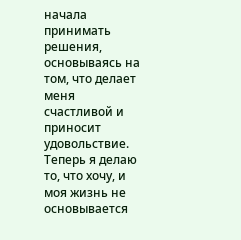начала принимать решения, основываясь на том, что делает меня счастливой и приносит удовольствие. Теперь я делаю то, что хочу, и моя жизнь не основывается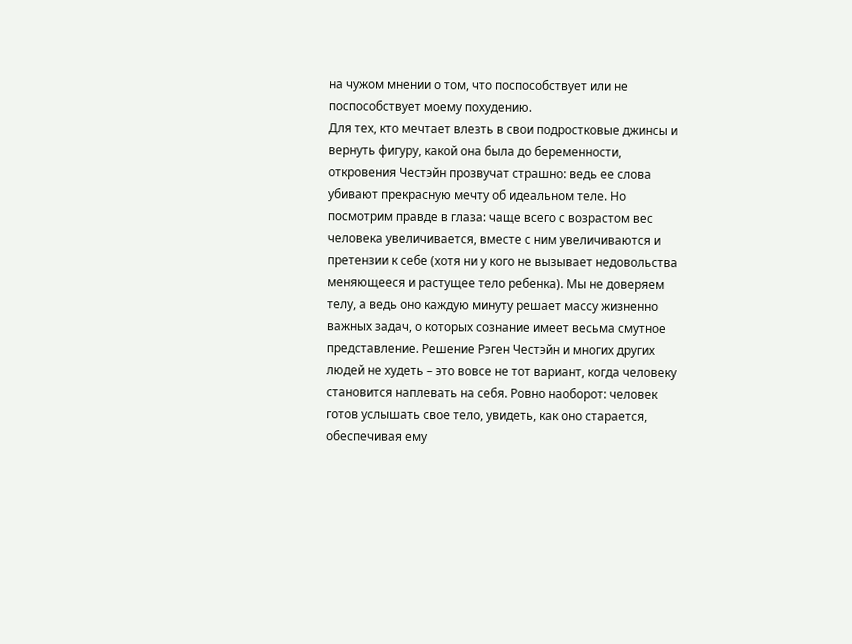на чужом мнении о том, что поспособствует или не поспособствует моему похудению.
Для тех, кто мечтает влезть в свои подростковые джинсы и вернуть фигуру, какой она была до беременности, откровения Честэйн прозвучат страшно: ведь ее слова убивают прекрасную мечту об идеальном теле. Но посмотрим правде в глаза: чаще всего с возрастом вес человека увеличивается, вместе с ним увеличиваются и претензии к себе (хотя ни у кого не вызывает недовольства меняющееся и растущее тело ребенка). Мы не доверяем телу, а ведь оно каждую минуту решает массу жизненно важных задач, о которых сознание имеет весьма смутное представление. Решение Рэген Честэйн и многих других людей не худеть – это вовсе не тот вариант, когда человеку становится наплевать на себя. Ровно наоборот: человек готов услышать свое тело, увидеть, как оно старается, обеспечивая ему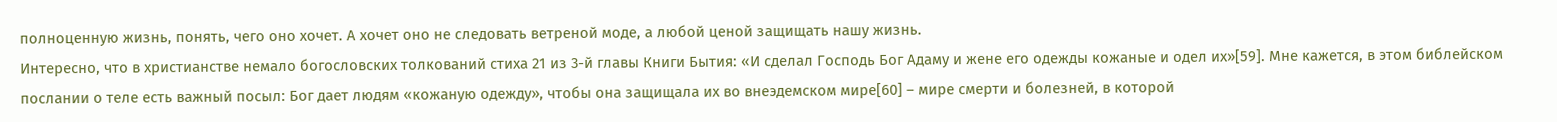полноценную жизнь, понять, чего оно хочет. А хочет оно не следовать ветреной моде, а любой ценой защищать нашу жизнь.
Интересно, что в христианстве немало богословских толкований стиха 21 из 3-й главы Книги Бытия: «И сделал Господь Бог Адаму и жене его одежды кожаные и одел их»[59]. Мне кажется, в этом библейском послании о теле есть важный посыл: Бог дает людям «кожаную одежду», чтобы она защищала их во внеэдемском мире[60] – мире смерти и болезней, в которой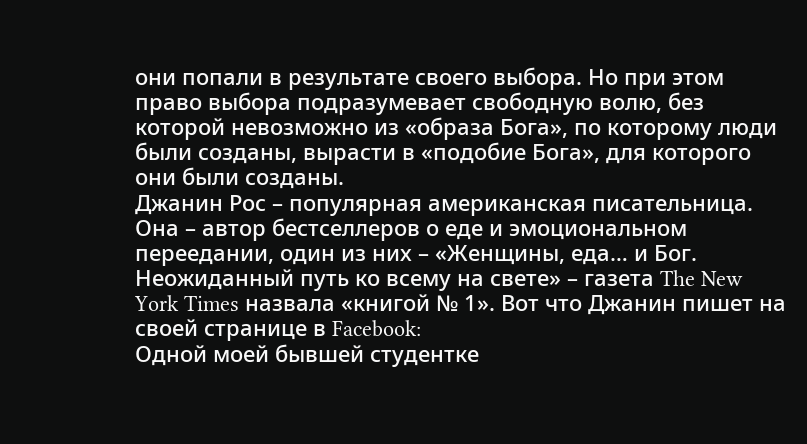они попали в результате своего выбора. Но при этом право выбора подразумевает свободную волю, без которой невозможно из «образа Бога», по которому люди были созданы, вырасти в «подобие Бога», для которого они были созданы.
Джанин Рос – популярная американская писательница. Она – автор бестселлеров о еде и эмоциональном переедании, один из них – «Женщины, еда… и Бог. Неожиданный путь ко всему на свете» – газета The New York Times назвала «книгой № 1». Вот что Джанин пишет на своей странице в Facebook:
Одной моей бывшей студентке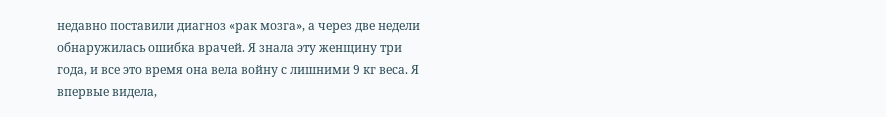недавно поставили диагноз «рак мозга», а через две недели обнаружилась ошибка врачей. Я знала эту женщину три года, и все это время она вела войну с лишними 9 кг веса. Я впервые видела,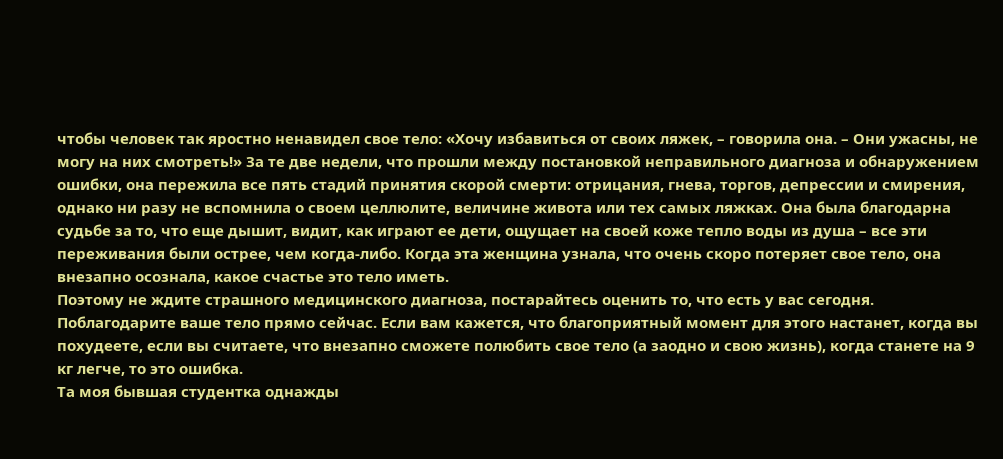чтобы человек так яростно ненавидел свое тело: «Хочу избавиться от своих ляжек, – говорила она. – Они ужасны, не могу на них смотреть!» За те две недели, что прошли между постановкой неправильного диагноза и обнаружением ошибки, она пережила все пять стадий принятия скорой смерти: отрицания, гнева, торгов, депрессии и смирения, однако ни разу не вспомнила о своем целлюлите, величине живота или тех самых ляжках. Она была благодарна судьбе за то, что еще дышит, видит, как играют ее дети, ощущает на своей коже тепло воды из душа – все эти переживания были острее, чем когда-либо. Когда эта женщина узнала, что очень скоро потеряет свое тело, она внезапно осознала, какое счастье это тело иметь.
Поэтому не ждите страшного медицинского диагноза, постарайтесь оценить то, что есть у вас сегодня. Поблагодарите ваше тело прямо сейчас. Если вам кажется, что благоприятный момент для этого настанет, когда вы похудеете, если вы считаете, что внезапно сможете полюбить свое тело (а заодно и свою жизнь), когда станете на 9 кг легче, то это ошибка.
Та моя бывшая студентка однажды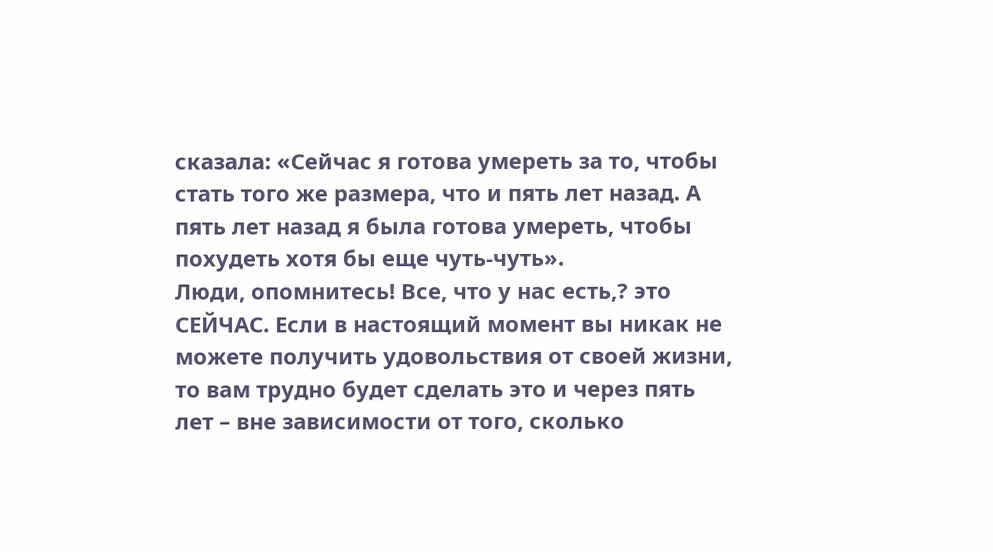сказала: «Сейчас я готова умереть за то, чтобы стать того же размера, что и пять лет назад. А пять лет назад я была готова умереть, чтобы похудеть хотя бы еще чуть-чуть».
Люди, опомнитесь! Все, что у нас есть,? это СЕЙЧАС. Если в настоящий момент вы никак не можете получить удовольствия от своей жизни, то вам трудно будет сделать это и через пять лет – вне зависимости от того, сколько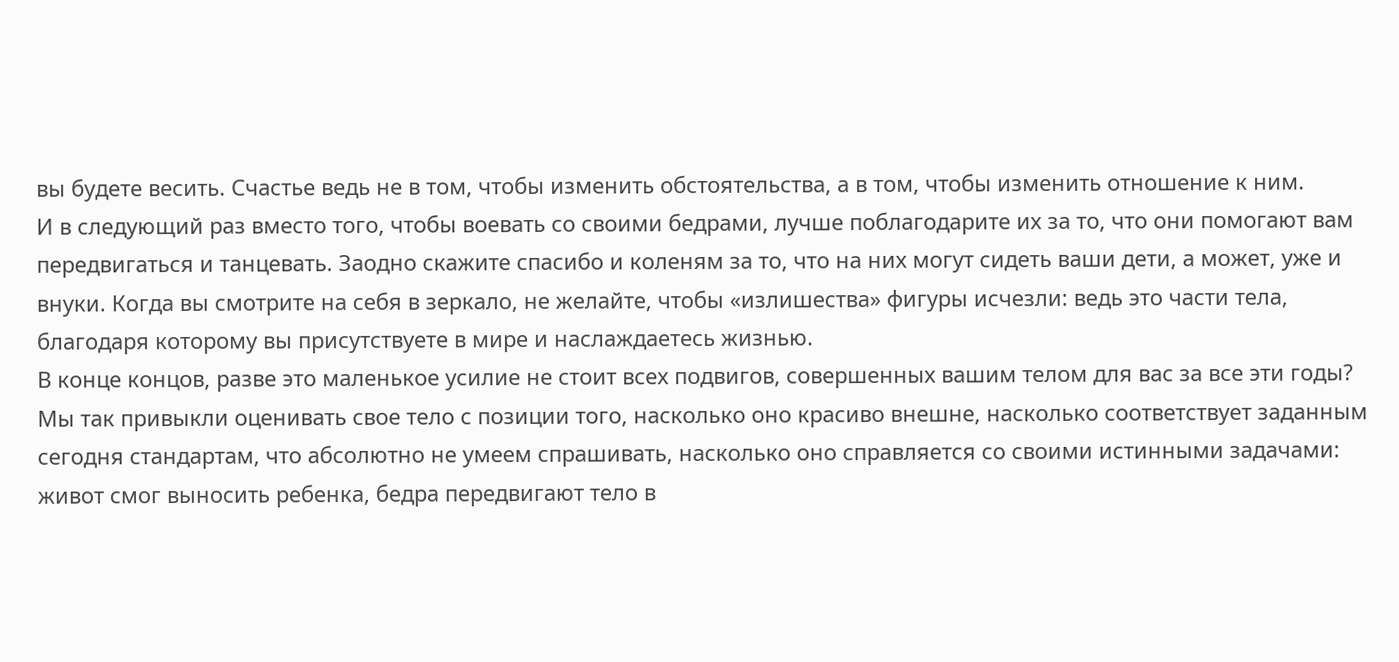вы будете весить. Счастье ведь не в том, чтобы изменить обстоятельства, а в том, чтобы изменить отношение к ним.
И в следующий раз вместо того, чтобы воевать со своими бедрами, лучше поблагодарите их за то, что они помогают вам передвигаться и танцевать. Заодно скажите спасибо и коленям за то, что на них могут сидеть ваши дети, а может, уже и внуки. Когда вы смотрите на себя в зеркало, не желайте, чтобы «излишества» фигуры исчезли: ведь это части тела, благодаря которому вы присутствуете в мире и наслаждаетесь жизнью.
В конце концов, разве это маленькое усилие не стоит всех подвигов, совершенных вашим телом для вас за все эти годы?
Мы так привыкли оценивать свое тело с позиции того, насколько оно красиво внешне, насколько соответствует заданным сегодня стандартам, что абсолютно не умеем спрашивать, насколько оно справляется со своими истинными задачами: живот смог выносить ребенка, бедра передвигают тело в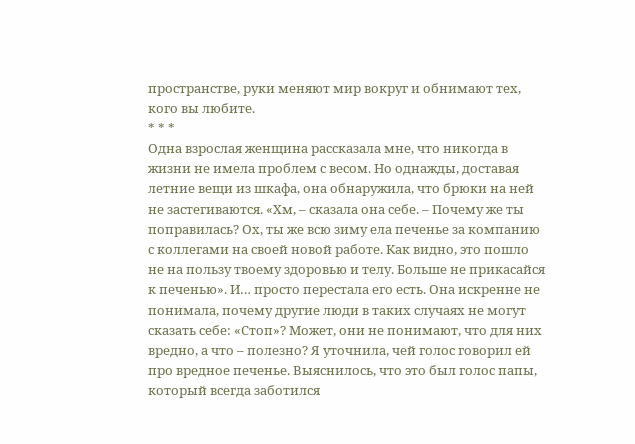пространстве, руки меняют мир вокруг и обнимают тех, кого вы любите.
* * *
Одна взрослая женщина рассказала мне, что никогда в жизни не имела проблем с весом. Но однажды, доставая летние вещи из шкафа, она обнаружила, что брюки на ней не застегиваются. «Хм, – сказала она себе. – Почему же ты поправилась? Ох, ты же всю зиму ела печенье за компанию с коллегами на своей новой работе. Как видно, это пошло не на пользу твоему здоровью и телу. Больше не прикасайся к печенью». И… просто перестала его есть. Она искренне не понимала, почему другие люди в таких случаях не могут сказать себе: «Стоп»? Может, они не понимают, что для них вредно, а что – полезно? Я уточнила, чей голос говорил ей про вредное печенье. Выяснилось, что это был голос папы, который всегда заботился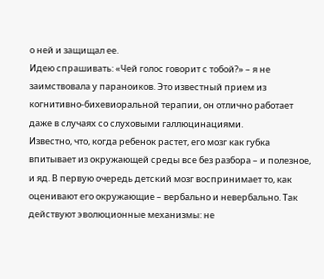о ней и защищал ее.
Идею спрашивать: «Чей голос говорит с тобой?» – я не заимствовала у параноиков. Это известный прием из когнитивно-бихевиоральной терапии, он отлично работает даже в случаях со слуховыми галлюцинациями.
Известно, что, когда ребенок растет, его мозг как губка впитывает из окружающей среды все без разбора – и полезное, и яд. В первую очередь детский мозг воспринимает то, как оценивают его окружающие – вербально и невербально. Так действуют эволюционные механизмы: не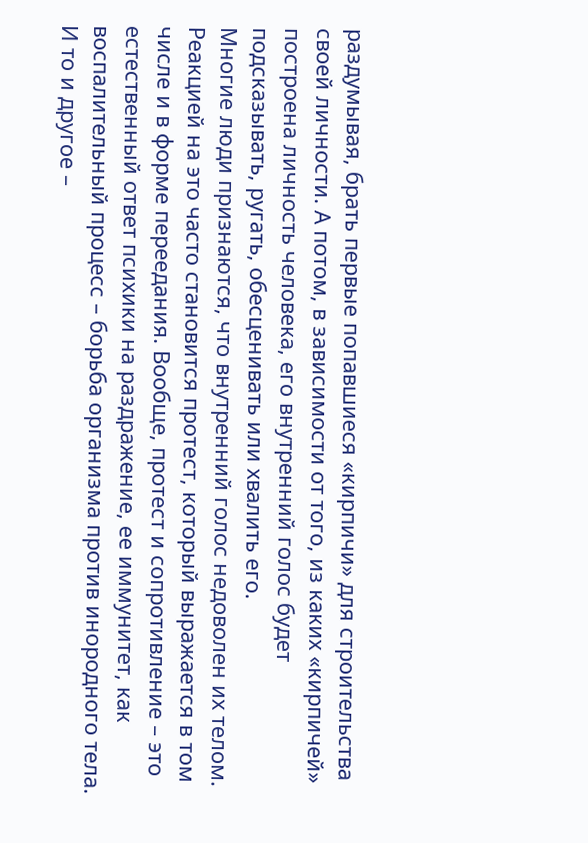раздумывая, брать первые попавшиеся «кирпичи» для строительства своей личности. А потом, в зависимости от того, из каких «кирпичей» построена личность человека, его внутренний голос будет подсказывать, ругать, обесценивать или хвалить его.
Многие люди признаются, что внутренний голос недоволен их телом.
Реакцией на это часто становится протест, который выражается в том числе и в форме переедания. Вообще, протест и сопротивление – это естественный ответ психики на раздражение, ее иммунитет, как воспалительный процесс – борьба организма против инородного тела. И то и другое –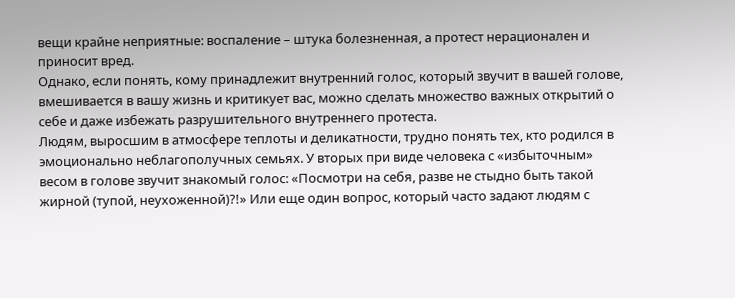вещи крайне неприятные: воспаление – штука болезненная, а протест нерационален и приносит вред.
Однако, если понять, кому принадлежит внутренний голос, который звучит в вашей голове, вмешивается в вашу жизнь и критикует вас, можно сделать множество важных открытий о себе и даже избежать разрушительного внутреннего протеста.
Людям, выросшим в атмосфере теплоты и деликатности, трудно понять тех, кто родился в эмоционально неблагополучных семьях. У вторых при виде человека с «избыточным» весом в голове звучит знакомый голос: «Посмотри на себя, разве не стыдно быть такой жирной (тупой, неухоженной)?!» Или еще один вопрос, который часто задают людям с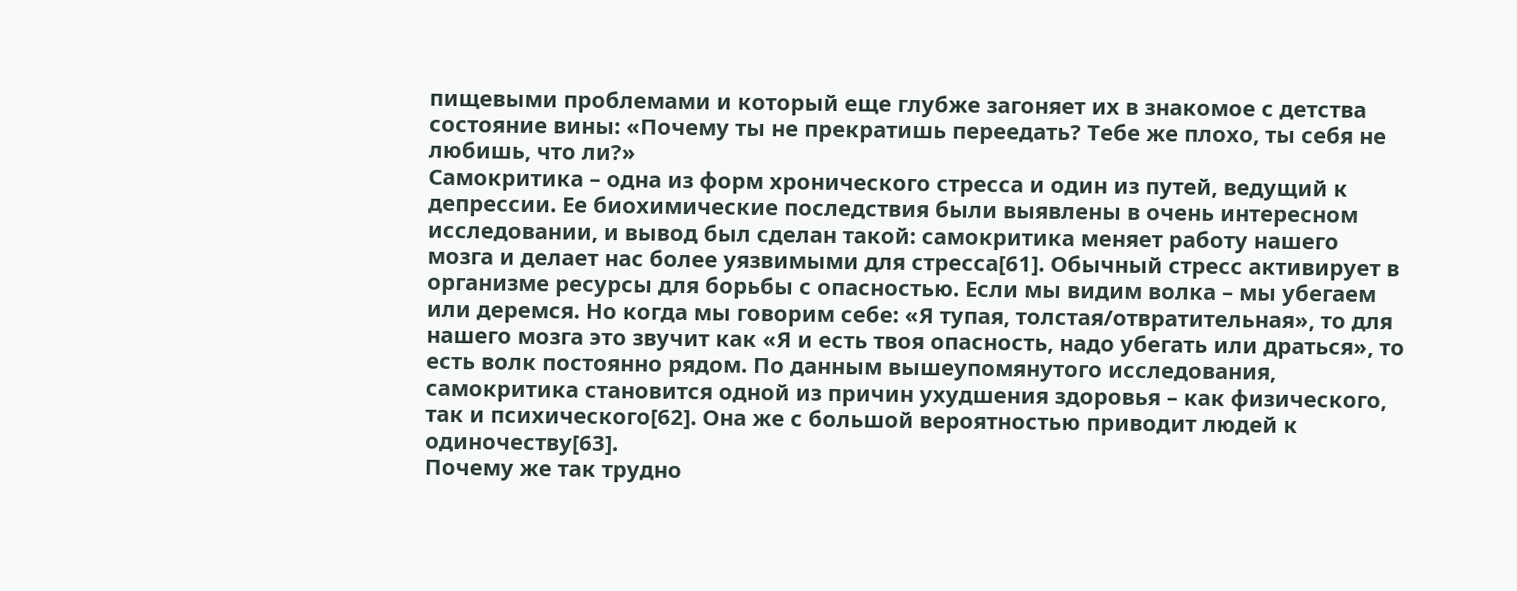пищевыми проблемами и который еще глубже загоняет их в знакомое с детства состояние вины: «Почему ты не прекратишь переедать? Тебе же плохо, ты себя не любишь, что ли?»
Самокритика – одна из форм хронического стресса и один из путей, ведущий к депрессии. Ее биохимические последствия были выявлены в очень интересном исследовании, и вывод был сделан такой: самокритика меняет работу нашего мозга и делает нас более уязвимыми для стресса[61]. Обычный стресс активирует в организме ресурсы для борьбы с опасностью. Если мы видим волка – мы убегаем или деремся. Но когда мы говорим себе: «Я тупая, толстая/отвратительная», то для нашего мозга это звучит как «Я и есть твоя опасность, надо убегать или драться», то есть волк постоянно рядом. По данным вышеупомянутого исследования, самокритика становится одной из причин ухудшения здоровья – как физического, так и психического[62]. Она же с большой вероятностью приводит людей к одиночеству[63].
Почему же так трудно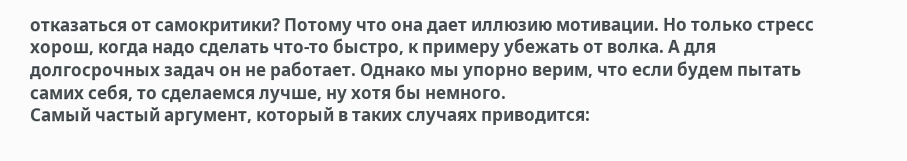отказаться от самокритики? Потому что она дает иллюзию мотивации. Но только стресс хорош, когда надо сделать что-то быстро, к примеру убежать от волка. А для долгосрочных задач он не работает. Однако мы упорно верим, что если будем пытать самих себя, то сделаемся лучше, ну хотя бы немного.
Самый частый аргумент, который в таких случаях приводится: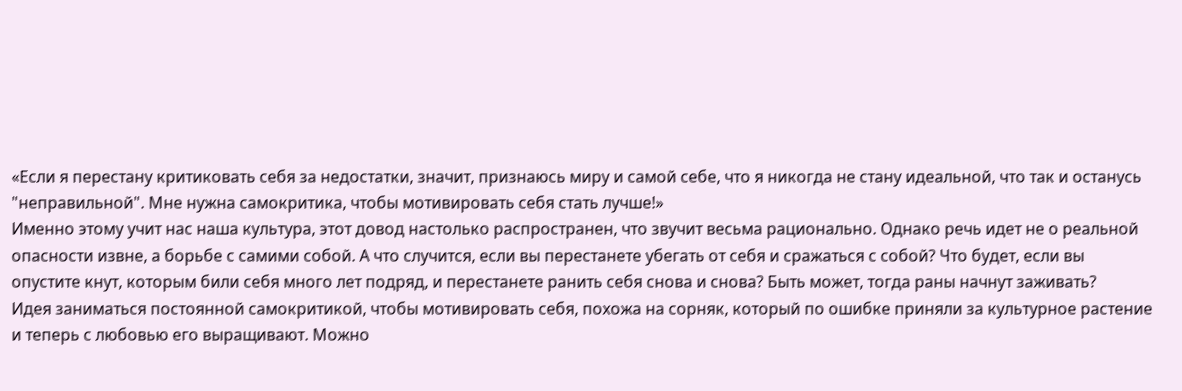«Если я перестану критиковать себя за недостатки, значит, признаюсь миру и самой себе, что я никогда не стану идеальной, что так и останусь "неправильной". Мне нужна самокритика, чтобы мотивировать себя стать лучше!»
Именно этому учит нас наша культура, этот довод настолько распространен, что звучит весьма рационально. Однако речь идет не о реальной опасности извне, а борьбе с самими собой. А что случится, если вы перестанете убегать от себя и сражаться с собой? Что будет, если вы опустите кнут, которым били себя много лет подряд, и перестанете ранить себя снова и снова? Быть может, тогда раны начнут заживать?
Идея заниматься постоянной самокритикой, чтобы мотивировать себя, похожа на сорняк, который по ошибке приняли за культурное растение и теперь с любовью его выращивают. Можно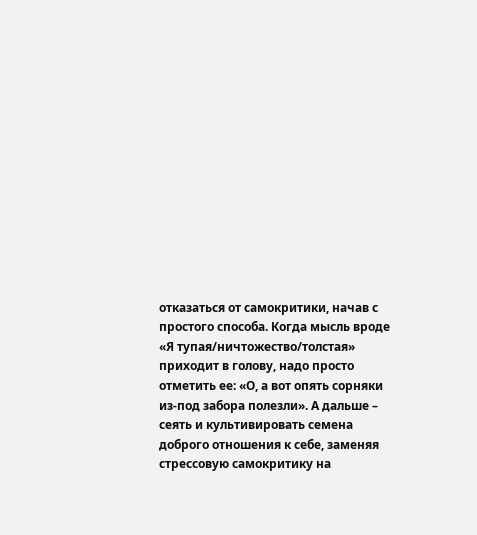отказаться от самокритики, начав с простого способа. Когда мысль вроде «Я тупая/ничтожество/толстая» приходит в голову, надо просто отметить ее: «О, а вот опять сорняки из-под забора полезли». А дальше – сеять и культивировать семена доброго отношения к себе, заменяя стрессовую самокритику на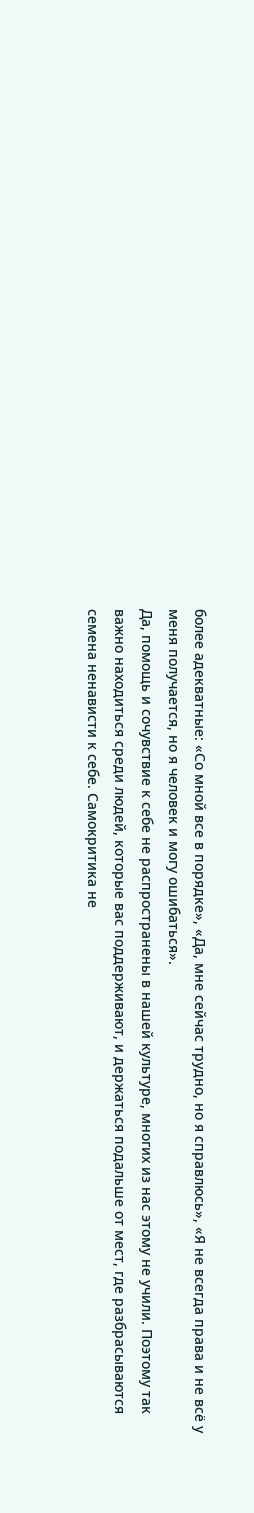более адекватные: «Со мной все в порядке», «Да, мне сейчас трудно, но я справлюсь», «Я не всегда права и не всё у меня получается, но я человек и могу ошибаться».
Да, помощь и сочувствие к себе не распространены в нашей культуре, многих из нас этому не учили. Поэтому так важно находиться среди людей, которые вас поддерживают, и держаться подальше от мест, где разбрасываются семена ненависти к себе. Самокритика не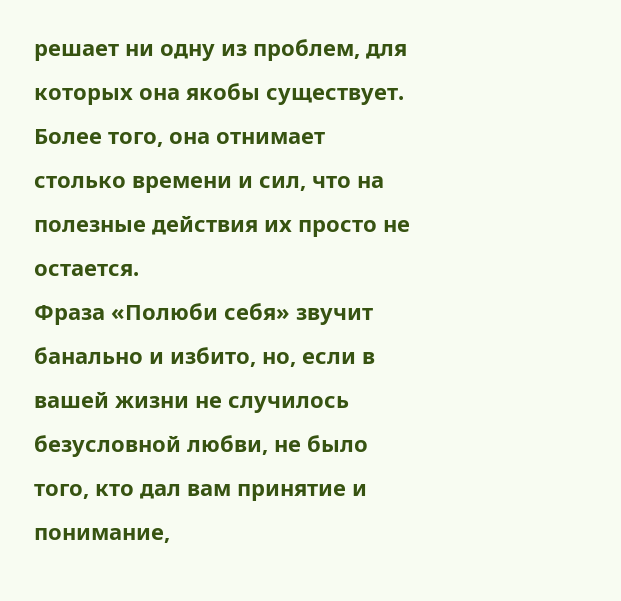решает ни одну из проблем, для которых она якобы существует. Более того, она отнимает столько времени и сил, что на полезные действия их просто не остается.
Фраза «Полюби себя» звучит банально и избито, но, если в вашей жизни не случилось безусловной любви, не было того, кто дал вам принятие и понимание,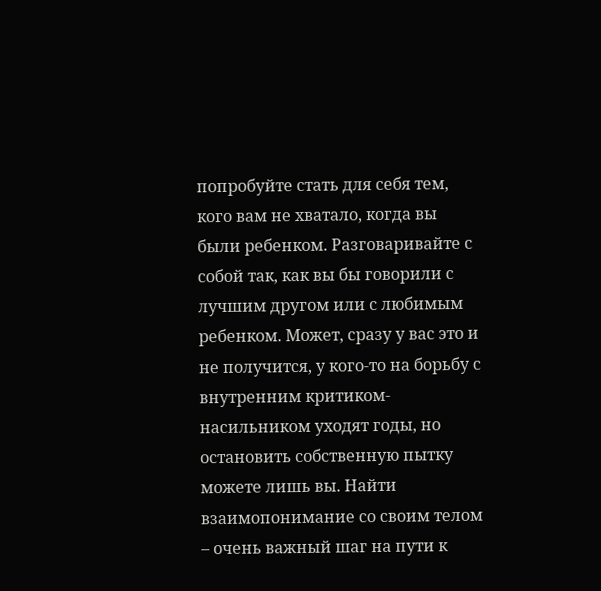попробуйте стать для себя тем, кого вам не хватало, когда вы были ребенком. Разговаривайте с собой так, как вы бы говорили с лучшим другом или с любимым ребенком. Может, сразу у вас это и не получится, у кого-то на борьбу с внутренним критиком-насильником уходят годы, но остановить собственную пытку можете лишь вы. Найти взаимопонимание со своим телом – очень важный шаг на пути к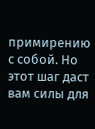примирению с собой. Но этот шаг даст вам силы для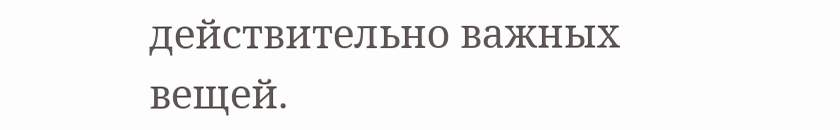действительно важных вещей.